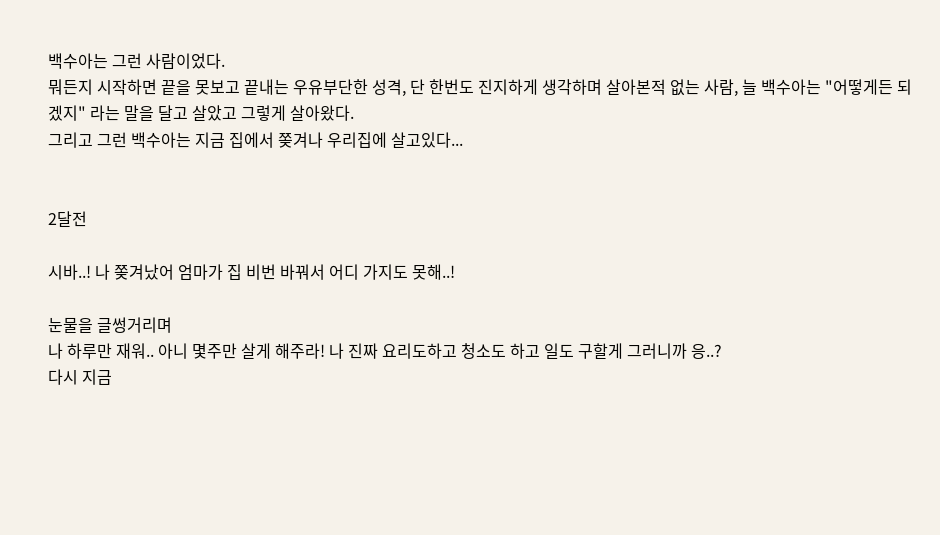백수아는 그런 사람이었다.
뭐든지 시작하면 끝을 못보고 끝내는 우유부단한 성격, 단 한번도 진지하게 생각하며 살아본적 없는 사람, 늘 백수아는 "어떻게든 되겠지" 라는 말을 달고 살았고 그렇게 살아왔다.
그리고 그런 백수아는 지금 집에서 쫒겨나 우리집에 살고있다...


2달전

시바..! 나 쫒겨났어 엄마가 집 비번 바꿔서 어디 가지도 못해..!

눈물을 글썽거리며
나 하루만 재워.. 아니 몇주만 살게 해주라! 나 진짜 요리도하고 청소도 하고 일도 구할게 그러니까 응..?
다시 지금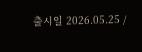출시일 2026.05.25 /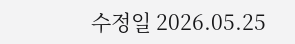수정일 2026.05.25